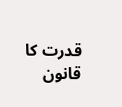قدرت کا قانون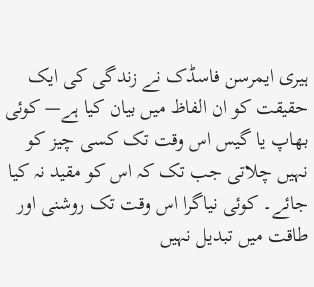ہیری ایمرسن فاسڈک نے زندگی کی ایک حقیقت کو ان الفاظ میں بیان کیا ہے— کوئی بھاپ یا گیس اس وقت تک کسی چیز کو نہیں چلاتی جب تک کہ اس کو مقید نہ کیا جائے۔ کوئی نیاگرا اس وقت تک روشنی اور طاقت میں تبدیل نہیں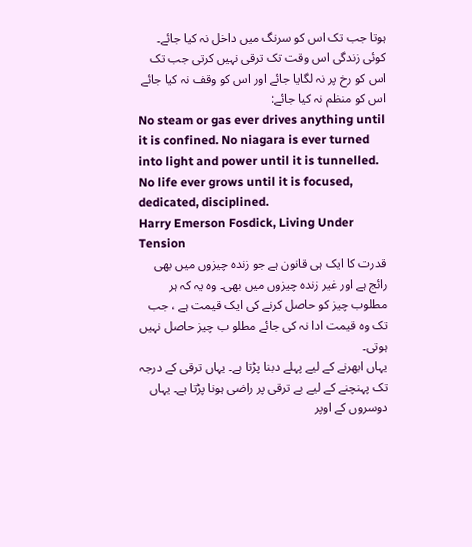ہوتا جب تک اس کو سرنگ میں داخل نہ کیا جائے۔ کوئی زندگی اس وقت تک ترقی نہیں کرتی جب تک اس کو رخ پر نہ لگایا جائے اور اس کو وقف نہ کیا جائے اس کو منظم نہ کیا جائے:
No steam or gas ever drives anything until it is confined. No niagara is ever turned into light and power until it is tunnelled. No life ever grows until it is focused, dedicated, disciplined.
Harry Emerson Fosdick, Living Under Tension
قدرت کا ایک ہی قانون ہے جو زندہ چیزوں میں بھی رائج ہے اور غیر زندہ چیزوں میں بھی۔ وہ یہ کہ ہر مطلوب چیز کو حاصل کرنے کی ایک قیمت ہے ، جب تک وہ قیمت ادا نہ کی جائے مطلو ب چیز حاصل نہیں ہوتی۔
یہاں ابھرنے کے لیے پہلے دبنا پڑتا ہے۔ یہاں ترقی کے درجہ تک پہنچنے کے لیے بے ترقی پر راضی ہونا پڑتا ہے۔ یہاں دوسروں کے اوپر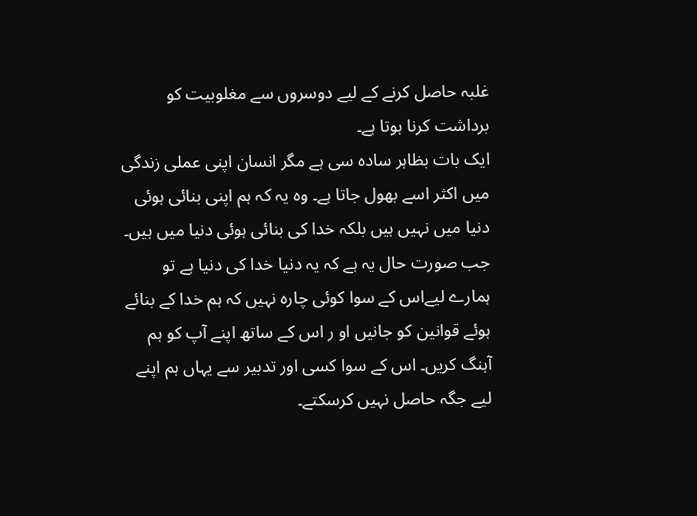غلبہ حاصل کرنے کے لیے دوسروں سے مغلوبیت کو برداشت کرنا ہوتا ہے۔
ایک بات بظاہر سادہ سی ہے مگر انسان اپنی عملی زندگی میں اکثر اسے بھول جاتا ہے۔ وہ یہ کہ ہم اپنی بنائی ہوئی دنیا میں نہیں ہیں بلکہ خدا کی بنائی ہوئی دنیا میں ہیں۔ جب صورت حال یہ ہے کہ یہ دنیا خدا کی دنیا ہے تو ہمارے لیےاس کے سوا کوئی چارہ نہیں کہ ہم خدا کے بنائے ہوئے قوانین کو جانیں او ر اس کے ساتھ اپنے آپ کو ہم آہنگ کریں۔ اس کے سوا کسی اور تدبیر سے یہاں ہم اپنے لیے جگہ حاصل نہیں کرسکتے۔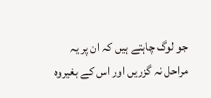جو لوگ چاہتے ہیں کہ ان پر یہ مراحل نہ گزریں اور اس کے بغیروہ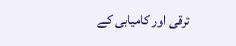ترقی اور کامیابی کے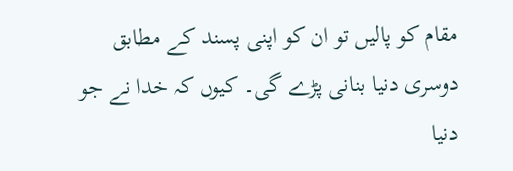مقام کو پالیں تو ان کو اپنی پسند کے مطابق دوسری دنیا بنانی پڑے گی۔ کیوں کہ خدا نے جو دنیا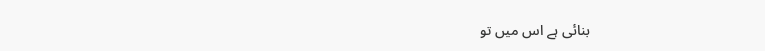بنائی ہے اس میں تو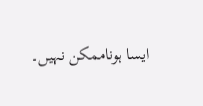ایسا ہوناممکن نہیں۔